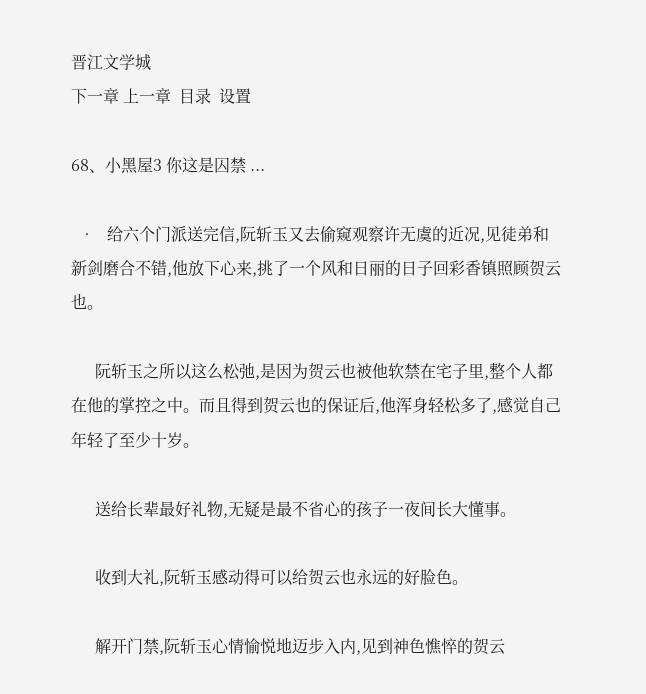晋江文学城
下一章 上一章  目录  设置

68、小黑屋3 你这是囚禁 ...

  •   给六个门派送完信,阮斩玉又去偷窥观察许无虞的近况,见徒弟和新剑磨合不错,他放下心来,挑了一个风和日丽的日子回彩香镇照顾贺云也。

      阮斩玉之所以这么松弛,是因为贺云也被他软禁在宅子里,整个人都在他的掌控之中。而且得到贺云也的保证后,他浑身轻松多了,感觉自己年轻了至少十岁。

      送给长辈最好礼物,无疑是最不省心的孩子一夜间长大懂事。

      收到大礼,阮斩玉感动得可以给贺云也永远的好脸色。

      解开门禁,阮斩玉心情愉悦地迈步入内,见到神色憔悴的贺云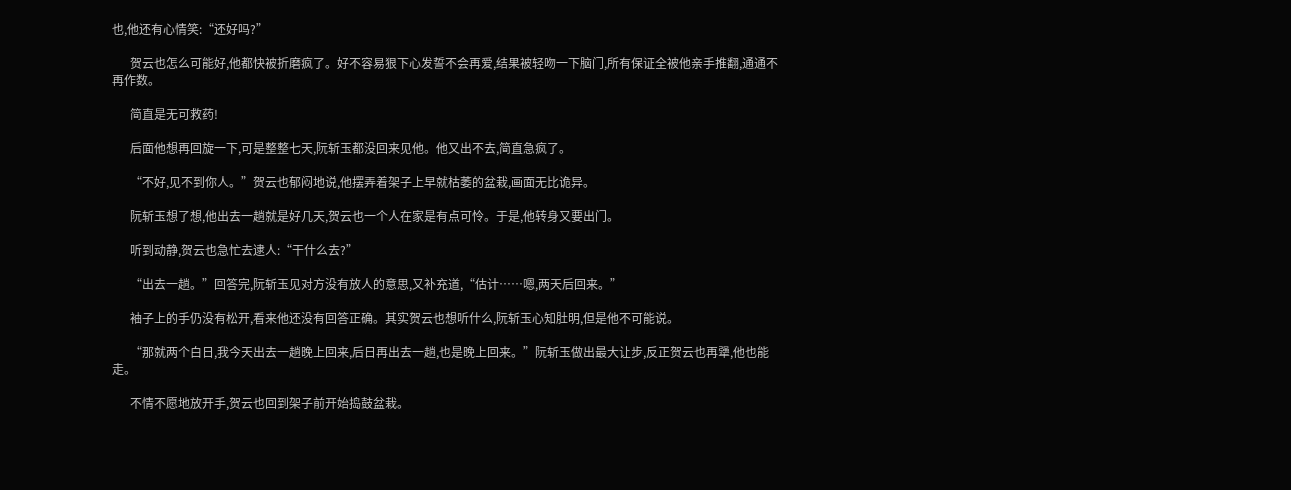也,他还有心情笑:“还好吗?”

      贺云也怎么可能好,他都快被折磨疯了。好不容易狠下心发誓不会再爱,结果被轻吻一下脑门,所有保证全被他亲手推翻,通通不再作数。

      简直是无可救药!

      后面他想再回旋一下,可是整整七天,阮斩玉都没回来见他。他又出不去,简直急疯了。

      “不好,见不到你人。”贺云也郁闷地说,他摆弄着架子上早就枯萎的盆栽,画面无比诡异。

      阮斩玉想了想,他出去一趟就是好几天,贺云也一个人在家是有点可怜。于是,他转身又要出门。

      听到动静,贺云也急忙去逮人:“干什么去?”

      “出去一趟。”回答完,阮斩玉见对方没有放人的意思,又补充道,“估计……嗯,两天后回来。”

      袖子上的手仍没有松开,看来他还没有回答正确。其实贺云也想听什么,阮斩玉心知肚明,但是他不可能说。

      “那就两个白日,我今天出去一趟晚上回来,后日再出去一趟,也是晚上回来。”阮斩玉做出最大让步,反正贺云也再犟,他也能走。

      不情不愿地放开手,贺云也回到架子前开始捣鼓盆栽。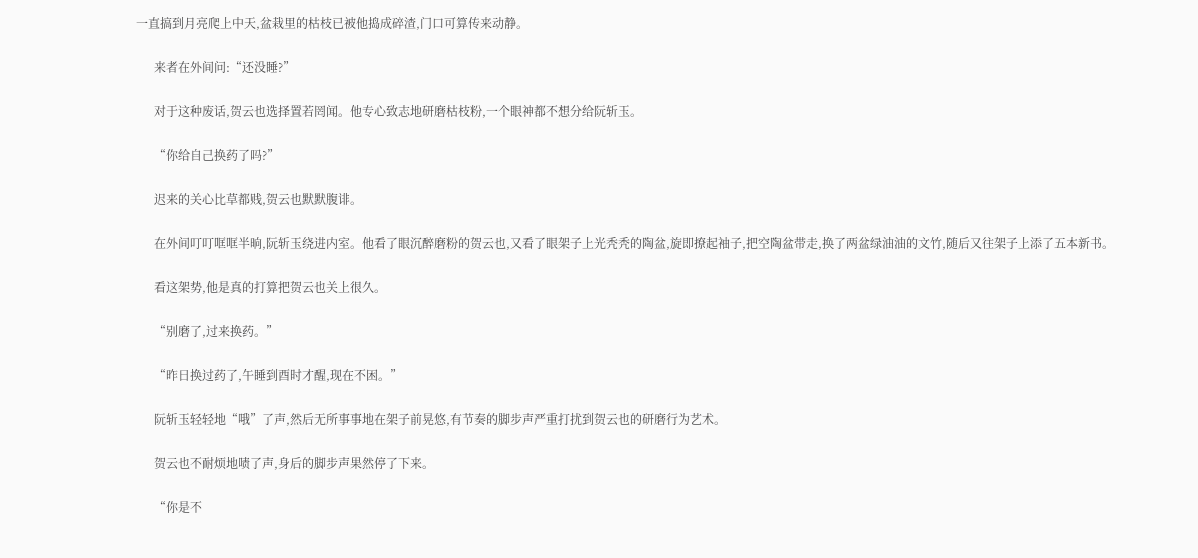一直搞到月亮爬上中天,盆栽里的枯枝已被他捣成碎渣,门口可算传来动静。

      来者在外间问:“还没睡?”

      对于这种废话,贺云也选择置若罔闻。他专心致志地研磨枯枝粉,一个眼神都不想分给阮斩玉。

      “你给自己换药了吗?”

      迟来的关心比草都贱,贺云也默默腹诽。

      在外间叮叮哐哐半晌,阮斩玉绕进内室。他看了眼沉醉磨粉的贺云也,又看了眼架子上光秃秃的陶盆,旋即撩起袖子,把空陶盆带走,换了两盆绿油油的文竹,随后又往架子上添了五本新书。

      看这架势,他是真的打算把贺云也关上很久。

      “别磨了,过来换药。”

      “昨日换过药了,午睡到酉时才醒,现在不困。”

      阮斩玉轻轻地“哦”了声,然后无所事事地在架子前晃悠,有节奏的脚步声严重打扰到贺云也的研磨行为艺术。

      贺云也不耐烦地啧了声,身后的脚步声果然停了下来。

      “你是不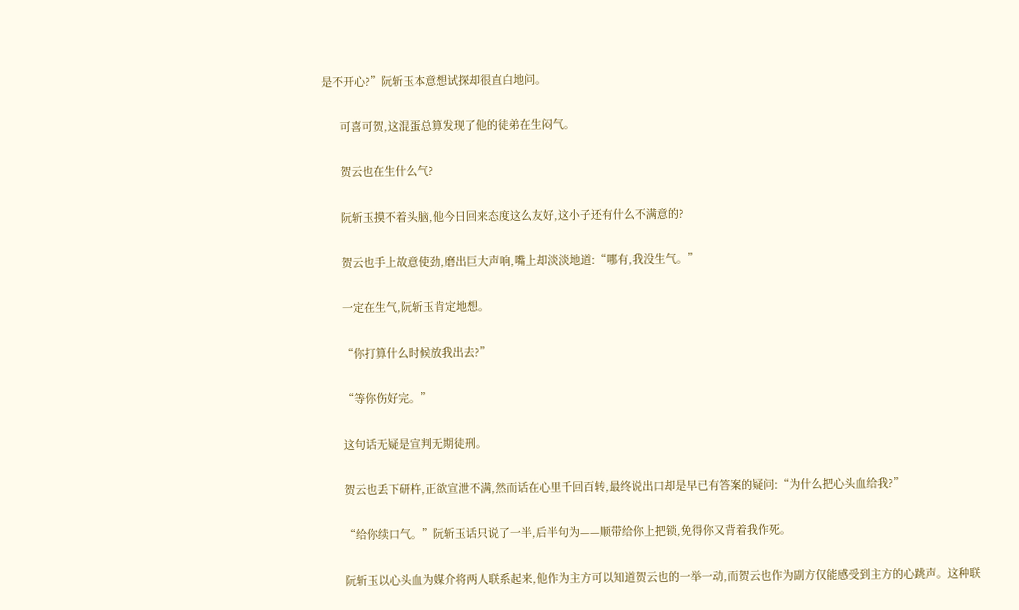是不开心?”阮斩玉本意想试探却很直白地问。

      可喜可贺,这混蛋总算发现了他的徒弟在生闷气。

      贺云也在生什么气?

      阮斩玉摸不着头脑,他今日回来态度这么友好,这小子还有什么不满意的?

      贺云也手上故意使劲,磨出巨大声响,嘴上却淡淡地道:“哪有,我没生气。”

      一定在生气,阮斩玉肯定地想。

      “你打算什么时候放我出去?”

      “等你伤好完。”

      这句话无疑是宣判无期徒刑。

      贺云也丢下研杵,正欲宣泄不满,然而话在心里千回百转,最终说出口却是早已有答案的疑问:“为什么把心头血给我?”

      “给你续口气。”阮斩玉话只说了一半,后半句为——顺带给你上把锁,免得你又背着我作死。

      阮斩玉以心头血为媒介将两人联系起来,他作为主方可以知道贺云也的一举一动,而贺云也作为副方仅能感受到主方的心跳声。这种联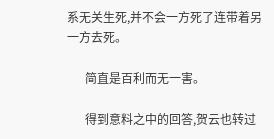系无关生死,并不会一方死了连带着另一方去死。

      简直是百利而无一害。

      得到意料之中的回答,贺云也转过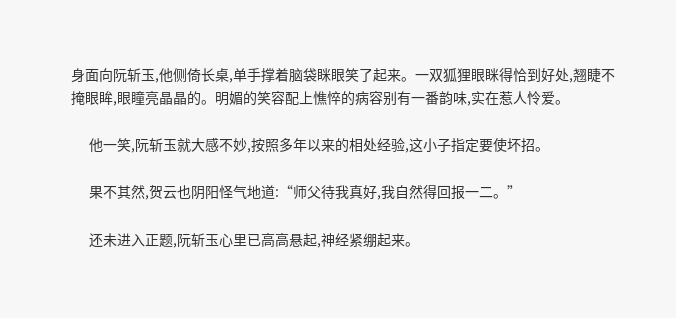身面向阮斩玉,他侧倚长桌,单手撑着脑袋眯眼笑了起来。一双狐狸眼眯得恰到好处,翘睫不掩眼眸,眼瞳亮晶晶的。明媚的笑容配上憔悴的病容别有一番韵味,实在惹人怜爱。

      他一笑,阮斩玉就大感不妙,按照多年以来的相处经验,这小子指定要使坏招。

      果不其然,贺云也阴阳怪气地道:“师父待我真好,我自然得回报一二。”

      还未进入正题,阮斩玉心里已高高悬起,神经紧绷起来。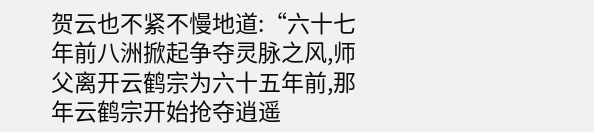贺云也不紧不慢地道:“六十七年前八洲掀起争夺灵脉之风,师父离开云鹤宗为六十五年前,那年云鹤宗开始抢夺逍遥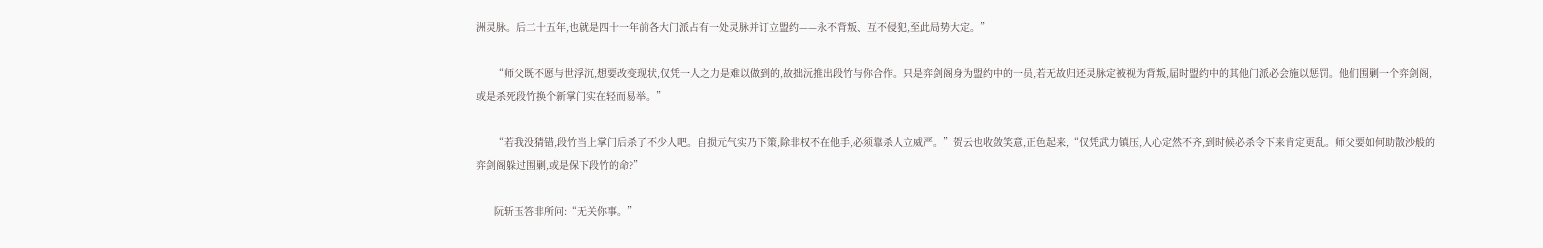洲灵脉。后二十五年,也就是四十一年前各大门派占有一处灵脉并订立盟约——永不背叛、互不侵犯,至此局势大定。”

      “师父既不愿与世浮沉,想要改变现状,仅凭一人之力是难以做到的,故拙沅推出段竹与你合作。只是弈剑阁身为盟约中的一员,若无故归还灵脉定被视为背叛,届时盟约中的其他门派必会施以惩罚。他们围剿一个弈剑阁,或是杀死段竹换个新掌门实在轻而易举。”

      “若我没猜错,段竹当上掌门后杀了不少人吧。自损元气实乃下策,除非权不在他手,必须靠杀人立威严。”贺云也收敛笑意,正色起来,“仅凭武力镇压,人心定然不齐,到时候必杀令下来肯定更乱。师父要如何助散沙般的弈剑阁躲过围剿,或是保下段竹的命?”

      阮斩玉答非所问:“无关你事。”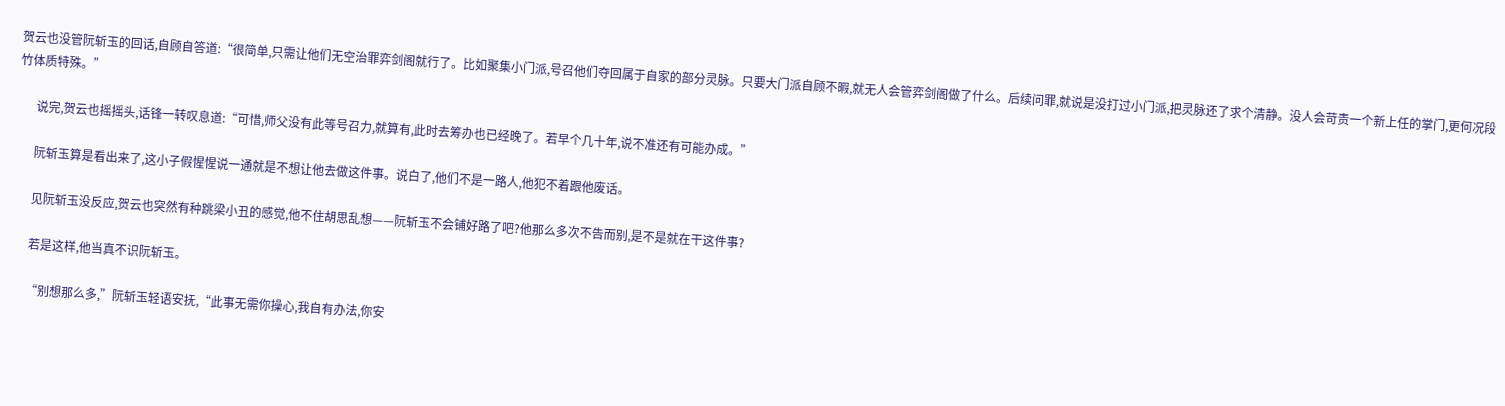贺云也没管阮斩玉的回话,自顾自答道:“很简单,只需让他们无空治罪弈剑阁就行了。比如聚集小门派,号召他们夺回属于自家的部分灵脉。只要大门派自顾不暇,就无人会管弈剑阁做了什么。后续问罪,就说是没打过小门派,把灵脉还了求个清静。没人会苛责一个新上任的掌门,更何况段竹体质特殊。”

      说完,贺云也摇摇头,话锋一转叹息道:“可惜,师父没有此等号召力,就算有,此时去筹办也已经晚了。若早个几十年,说不准还有可能办成。”

      阮斩玉算是看出来了,这小子假惺惺说一通就是不想让他去做这件事。说白了,他们不是一路人,他犯不着跟他废话。

      见阮斩玉没反应,贺云也突然有种跳梁小丑的感觉,他不住胡思乱想——阮斩玉不会铺好路了吧?他那么多次不告而别,是不是就在干这件事?

      若是这样,他当真不识阮斩玉。

      “别想那么多,”阮斩玉轻语安抚,“此事无需你操心,我自有办法,你安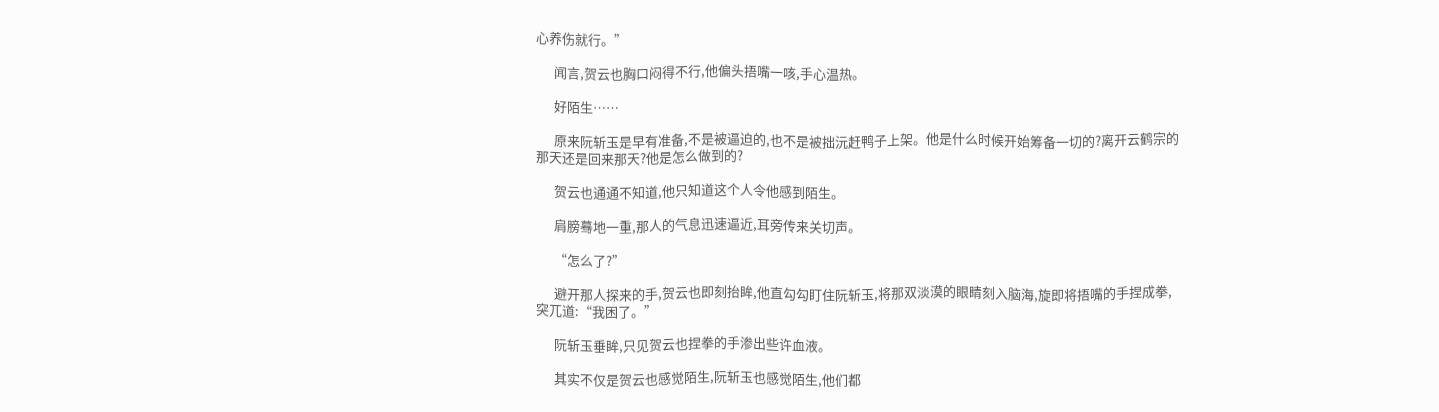心养伤就行。”

      闻言,贺云也胸口闷得不行,他偏头捂嘴一咳,手心温热。

      好陌生……

      原来阮斩玉是早有准备,不是被逼迫的,也不是被拙沅赶鸭子上架。他是什么时候开始筹备一切的?离开云鹤宗的那天还是回来那天?他是怎么做到的?

      贺云也通通不知道,他只知道这个人令他感到陌生。

      肩膀蓦地一重,那人的气息迅速逼近,耳旁传来关切声。

      “怎么了?”

      避开那人探来的手,贺云也即刻抬眸,他直勾勾盯住阮斩玉,将那双淡漠的眼睛刻入脑海,旋即将捂嘴的手捏成拳,突兀道:“我困了。”

      阮斩玉垂眸,只见贺云也捏拳的手渗出些许血液。

      其实不仅是贺云也感觉陌生,阮斩玉也感觉陌生,他们都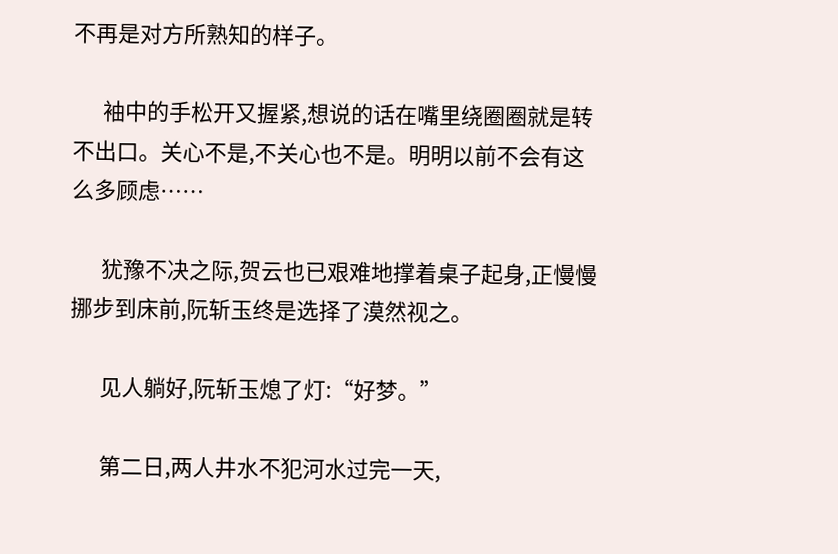不再是对方所熟知的样子。

      袖中的手松开又握紧,想说的话在嘴里绕圈圈就是转不出口。关心不是,不关心也不是。明明以前不会有这么多顾虑……

      犹豫不决之际,贺云也已艰难地撑着桌子起身,正慢慢挪步到床前,阮斩玉终是选择了漠然视之。

      见人躺好,阮斩玉熄了灯:“好梦。”

      第二日,两人井水不犯河水过完一天,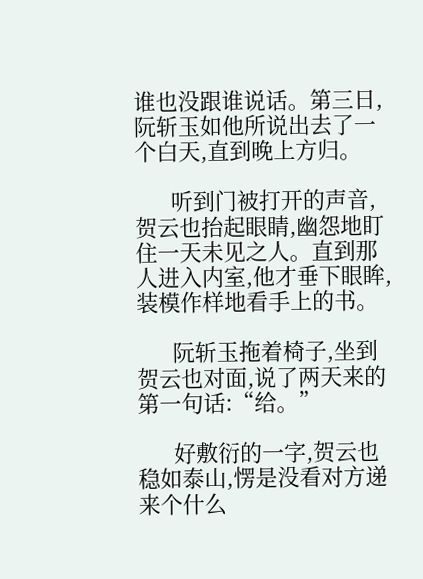谁也没跟谁说话。第三日,阮斩玉如他所说出去了一个白天,直到晚上方归。

      听到门被打开的声音,贺云也抬起眼睛,幽怨地盯住一天未见之人。直到那人进入内室,他才垂下眼眸,装模作样地看手上的书。

      阮斩玉拖着椅子,坐到贺云也对面,说了两天来的第一句话:“给。”

      好敷衍的一字,贺云也稳如泰山,愣是没看对方递来个什么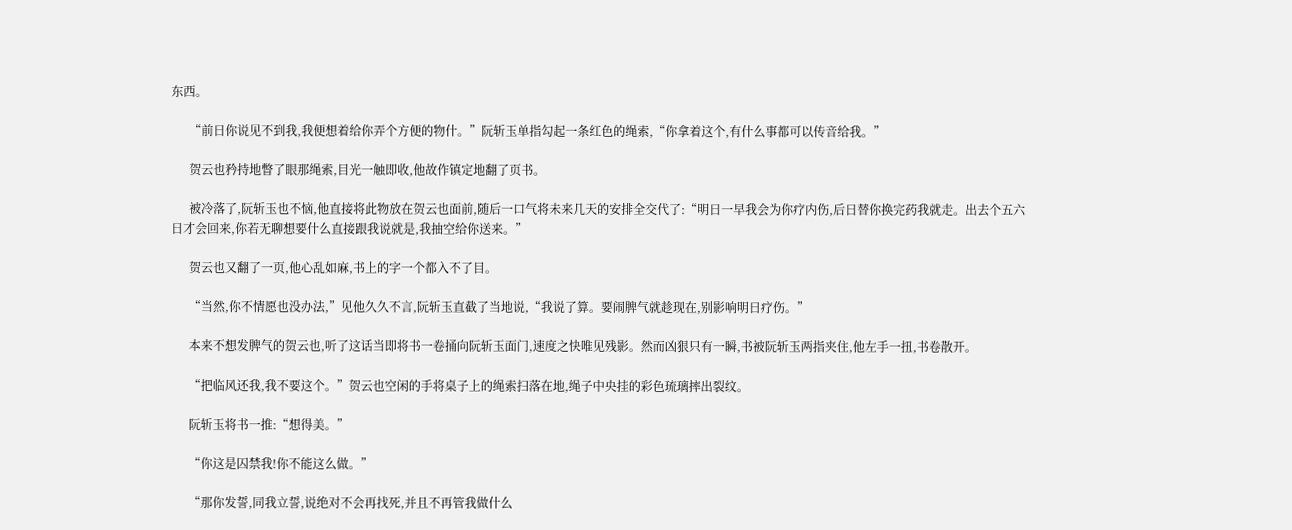东西。

      “前日你说见不到我,我便想着给你弄个方便的物什。”阮斩玉单指勾起一条红色的绳索,“你拿着这个,有什么事都可以传音给我。”

      贺云也矜持地瞥了眼那绳索,目光一触即收,他故作镇定地翻了页书。

      被冷落了,阮斩玉也不恼,他直接将此物放在贺云也面前,随后一口气将未来几天的安排全交代了:“明日一早我会为你疗内伤,后日替你换完药我就走。出去个五六日才会回来,你若无聊想要什么直接跟我说就是,我抽空给你送来。”

      贺云也又翻了一页,他心乱如麻,书上的字一个都入不了目。

      “当然,你不情愿也没办法,”见他久久不言,阮斩玉直截了当地说,“我说了算。要闹脾气就趁现在,别影响明日疗伤。”

      本来不想发脾气的贺云也,听了这话当即将书一卷捅向阮斩玉面门,速度之快唯见残影。然而凶狠只有一瞬,书被阮斩玉两指夹住,他左手一扭,书卷散开。

      “把临风还我,我不要这个。”贺云也空闲的手将桌子上的绳索扫落在地,绳子中央挂的彩色琉璃摔出裂纹。

      阮斩玉将书一推:“想得美。”

      “你这是囚禁我!你不能这么做。”

      “那你发誓,同我立誓,说绝对不会再找死,并且不再管我做什么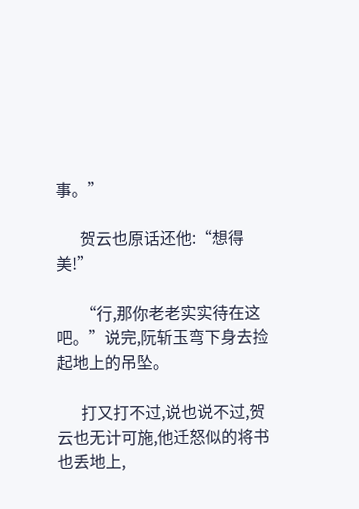事。”

      贺云也原话还他:“想得美!”

      “行,那你老老实实待在这吧。”说完,阮斩玉弯下身去捡起地上的吊坠。

      打又打不过,说也说不过,贺云也无计可施,他迁怒似的将书也丢地上,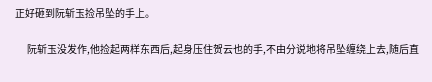正好砸到阮斩玉捡吊坠的手上。

      阮斩玉没发作,他捡起两样东西后,起身压住贺云也的手,不由分说地将吊坠缠绕上去,随后直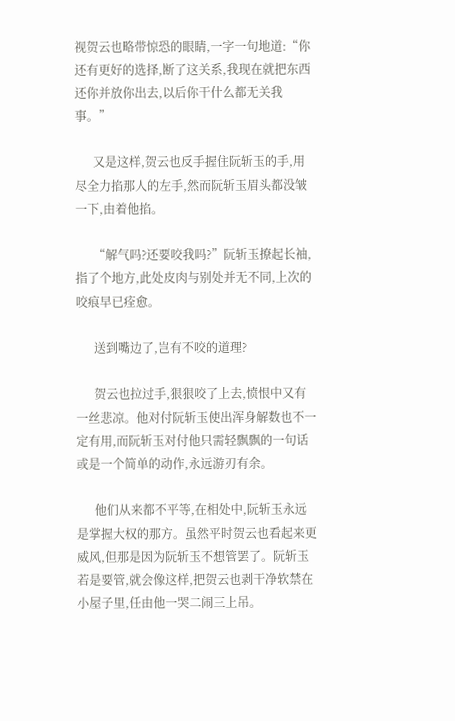视贺云也略带惊恐的眼睛,一字一句地道:“你还有更好的选择,断了这关系,我现在就把东西还你并放你出去,以后你干什么都无关我事。”

      又是这样,贺云也反手握住阮斩玉的手,用尽全力掐那人的左手,然而阮斩玉眉头都没皱一下,由着他掐。

      “解气吗?还要咬我吗?”阮斩玉撩起长袖,指了个地方,此处皮肉与别处并无不同,上次的咬痕早已痊愈。

      送到嘴边了,岂有不咬的道理?

      贺云也拉过手,狠狠咬了上去,愤恨中又有一丝悲凉。他对付阮斩玉使出浑身解数也不一定有用,而阮斩玉对付他只需轻飘飘的一句话或是一个简单的动作,永远游刃有余。

      他们从来都不平等,在相处中,阮斩玉永远是掌握大权的那方。虽然平时贺云也看起来更威风,但那是因为阮斩玉不想管罢了。阮斩玉若是要管,就会像这样,把贺云也剥干净软禁在小屋子里,任由他一哭二闹三上吊。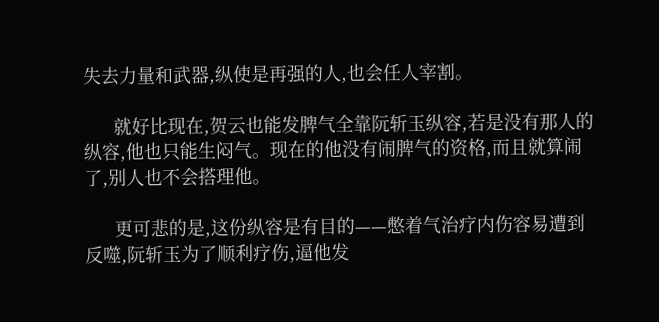失去力量和武器,纵使是再强的人,也会任人宰割。

      就好比现在,贺云也能发脾气全靠阮斩玉纵容,若是没有那人的纵容,他也只能生闷气。现在的他没有闹脾气的资格,而且就算闹了,别人也不会搭理他。

      更可悲的是,这份纵容是有目的——憋着气治疗内伤容易遭到反噬,阮斩玉为了顺利疗伤,逼他发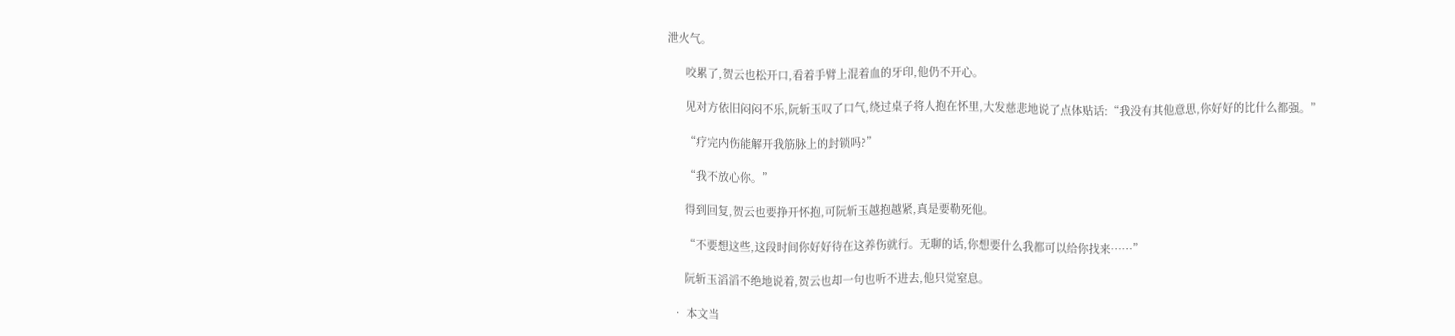泄火气。

      咬累了,贺云也松开口,看着手臂上混着血的牙印,他仍不开心。

      见对方依旧闷闷不乐,阮斩玉叹了口气,绕过桌子将人抱在怀里,大发慈悲地说了点体贴话:“我没有其他意思,你好好的比什么都强。”

      “疗完内伤能解开我筋脉上的封锁吗?”

      “我不放心你。”

      得到回复,贺云也要挣开怀抱,可阮斩玉越抱越紧,真是要勒死他。

      “不要想这些,这段时间你好好待在这养伤就行。无聊的话,你想要什么我都可以给你找来……”

      阮斩玉滔滔不绝地说着,贺云也却一句也听不进去,他只觉窒息。

  • 本文当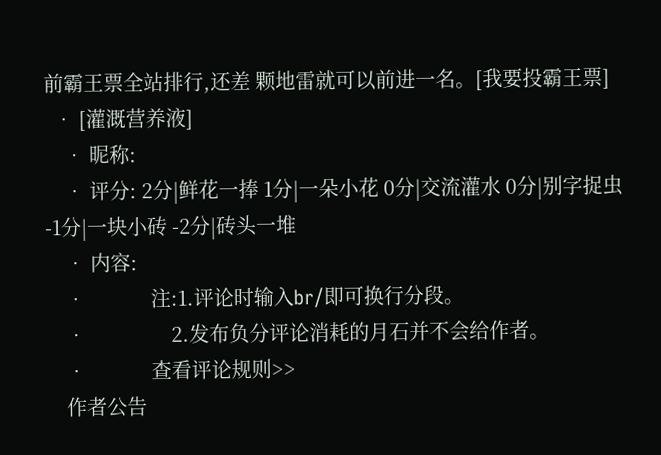前霸王票全站排行,还差 颗地雷就可以前进一名。[我要投霸王票]
  • [灌溉营养液]
    • 昵称:
    • 评分: 2分|鲜花一捧 1分|一朵小花 0分|交流灌水 0分|别字捉虫 -1分|一块小砖 -2分|砖头一堆
    • 内容:
    •             注:1.评论时输入br/即可换行分段。
    •                 2.发布负分评论消耗的月石并不会给作者。
    •             查看评论规则>>
    作者公告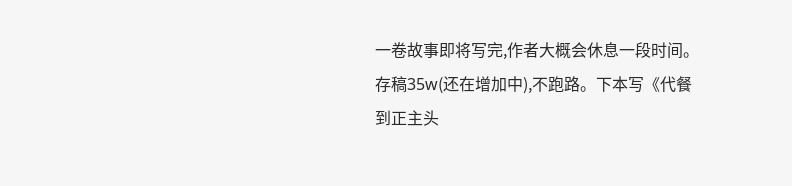一卷故事即将写完,作者大概会休息一段时间。存稿35w(还在增加中),不跑路。下本写《代餐到正主头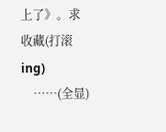上了》。求收藏(打滚ing)
    ……(全显)